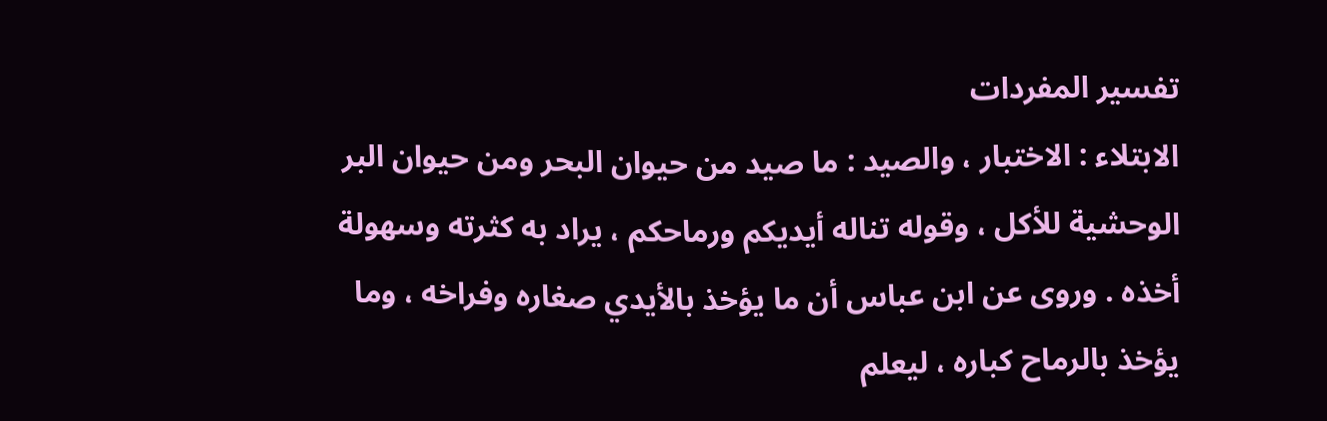تفسير المفردات
الابتلاء : الاختبار ، والصيد : ما صيد من حيوان البحر ومن حيوان البر الوحشية للأكل ، وقوله تناله أيديكم ورماحكم ، يراد به كثرته وسهولة أخذه . وروى عن ابن عباس أن ما يؤخذ بالأيدي صغاره وفراخه ، وما يؤخذ بالرماح كباره ، ليعلم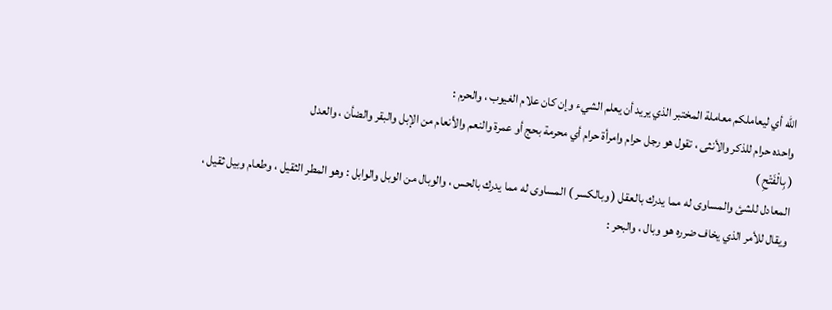اللّه أي ليعاملكم معاملة المختبر الذي يريد أن يعلم الشيء وإن كان علام الغيوب ، والحرم :
واحده حرام للذكر والأنثى ، تقول هو رجل حرام وامرأة حرام أي محرمة بحج أو عمرة والنعم والأنعام من الإبل والبقر والضأن ، والعدل
( بِالْفَتْحِ )
المعادل للشئ والمساوى له مما يدرك بالعقل ( وبالكسر ) المساوى له مما يدرك بالحس ، والوبال من الوبل والوابل : وهو المطر الثقيل ، وطعام وبيل ثقيل ، ويقال للأمر الذي يخاف ضرره هو وبال ، والبحر :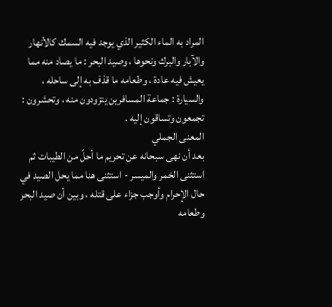المراد به الماء الكثير الذي يوجد فيه السمك كالأنهار والآبار والبرك ونحوها ، وصيد البحر : ما يصاد منه مما يعيش فيه عادة ، وطعامه ما قذف به إلى ساحله ، والسيارة : جماعة المسافرين يتزودون منه ، وتحشرون : تجمعون وتساقون إليه .
المعنى الجملي
بعد أن نهى سبحانه عن تحريم ما أحلّ من الطيبات ثم استثنى الخمر والميسر - استثنى هنا مما يحل الصيد في حال الإحرام وأوجب جزاء على قتله ، وبين أن صيد البحر وطعامه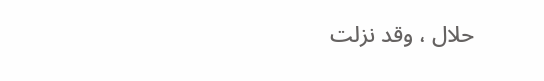حلال ، وقد نزلت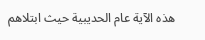هذه الآية عام الحديبية حيث ابتلاهم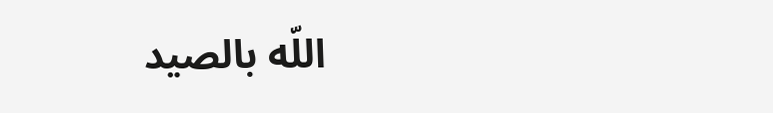اللّه بالصيد